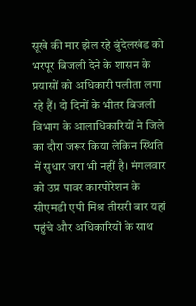सूखे की मार झेल रहे बुंदेलखंड को भरपूर बिजली देने के शासन के प्रयासों को अधिकारी पलीता लगा रहे हैं। दो दिनों के भीतर बिजली विभाग के आलाधिकारियों ने जिले का दौरा जरूर किया लेकिन स्थिति में सुधार जरा भी नहीं है। मंगलवार को उप्र पावर कारपोरेशन के सीएमडी एपी मिश्र तीसरी बार यहां पहुंचे और अधिकारियों के साथ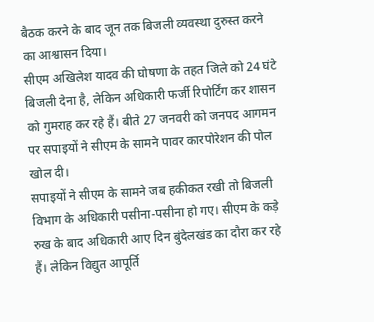बैठक करने के बाद जून तक बिजली व्यवस्था दुरुस्त करने का आश्वासन दिया।
सीएम अखिलेश यादव की घोषणा के तहत जिले को 24 घंटे बिजली देना है, लेकिन अधिकारी फर्जी रिपोर्टिंग कर शासन को गुमराह कर रहे हैं। बीते 27 जनवरी को जनपद आगमन पर सपाइयों ने सीएम के सामने पावर कारपोरेशन की पोल खोल दी।
सपाइयों ने सीएम के सामने जब हकीकत रखी तो बिजली विभाग के अधिकारी पसीना-पसीना हो गए। सीएम के कड़े रुख के बाद अधिकारी आए दिन बुंदेलखंड का दौरा कर रहे हैं। लेकिन विद्युत आपूर्ति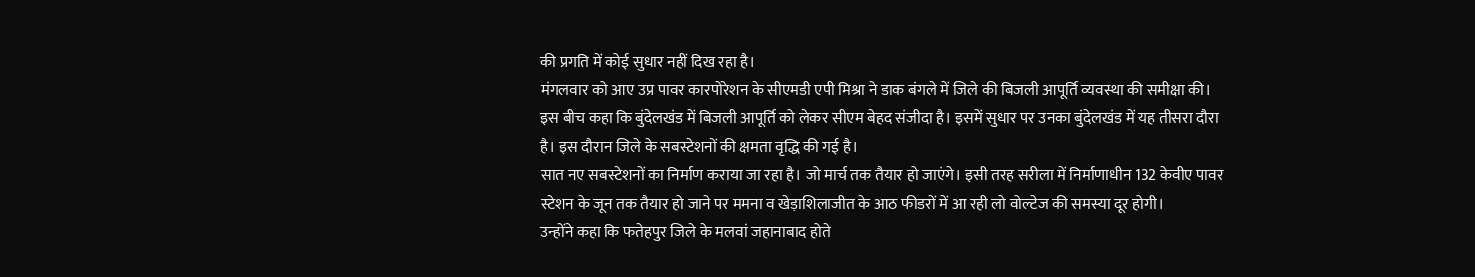की प्रगति में कोई सुधार नहीं दिख रहा है।
मंगलवार को आए उप्र पावर कारपोरेशन के सीएमडी एपी मिश्रा ने डाक बंगले में जिले की बिजली आपूर्ति व्यवस्था की समीक्षा की। इस बीच कहा कि बुंदेलखंड में बिजली आपूर्ति को लेकर सीएम बेहद संजीदा है। इसमें सुधार पर उनका बुंदेलखंड में यह तीसरा दौरा है। इस दौरान जिले के सबस्टेशनों की क्षमता वृद्धि की गई है।
सात नए सबस्टेशनों का निर्माण कराया जा रहा है। जो मार्च तक तैयार हो जाएंगे। इसी तरह सरीला में निर्माणाधीन 132 केवीए पावर स्टेशन के जून तक तैयार हो जाने पर ममना व खेड़ाशिलाजीत के आठ फीडरों में आ रही लो वोल्टेज की समस्या दूर होगी।
उन्होंने कहा कि फतेहपुर जिले के मलवां जहानाबाद होते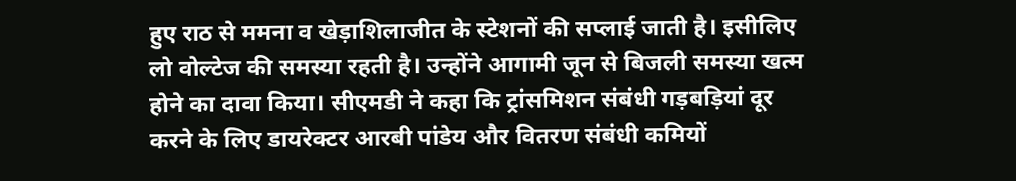हुए राठ से ममना व खेड़ाशिलाजीत के स्टेशनों की सप्लाई जाती है। इसीलिए लो वोल्टेज की समस्या रहती है। उन्होंने आगामी जून से बिजली समस्या खत्म होने का दावा किया। सीएमडी ने कहा कि ट्रांसमिशन संबंधी गड़बड़ियां दूर करने के लिए डायरेक्टर आरबी पांडेय और वितरण संबंधी कमियों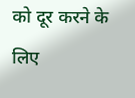को दूर करने के लिए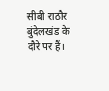सीबी राठौर बुंदेलखंड के दौरे पर हैं।